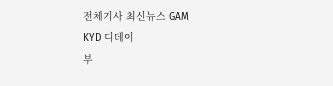전체기사 최신뉴스 GAM
KYD 디데이
부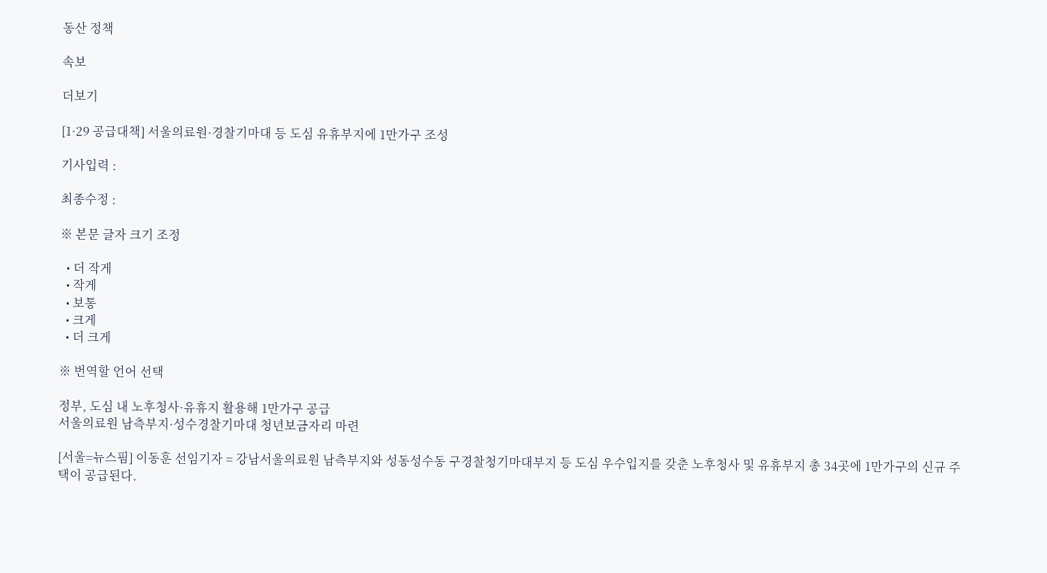동산 정책

속보

더보기

[1·29 공급대책] 서울의료원·경찰기마대 등 도심 유휴부지에 1만가구 조성

기사입력 :

최종수정 :

※ 본문 글자 크기 조정

  • 더 작게
  • 작게
  • 보통
  • 크게
  • 더 크게

※ 번역할 언어 선택

정부, 도심 내 노후청사·유휴지 활용해 1만가구 공급
서울의료원 남측부지·성수경찰기마대 청년보금자리 마련

[서울=뉴스핌] 이동훈 선임기자 = 강남서울의료원 남측부지와 성동성수동 구경찰청기마대부지 등 도심 우수입지를 갖춘 노후청사 및 유휴부지 총 34곳에 1만가구의 신규 주택이 공급된다.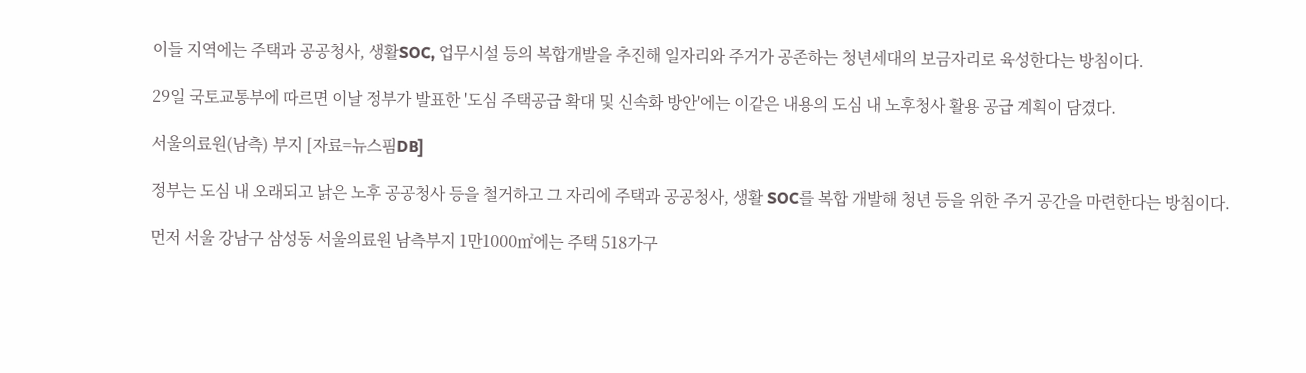이들 지역에는 주택과 공공청사, 생활SOC, 업무시설 등의 복합개발을 추진해 일자리와 주거가 공존하는 청년세대의 보금자리로 육성한다는 방침이다.

29일 국토교통부에 따르면 이날 정부가 발표한 '도심 주택공급 확대 및 신속화 방안'에는 이같은 내용의 도심 내 노후청사 활용 공급 계획이 담겼다.

서울의료원(남측) 부지 [자료=뉴스핌DB]

정부는 도심 내 오래되고 낡은 노후 공공청사 등을 철거하고 그 자리에 주택과 공공청사, 생활 SOC를 복합 개발해 청년 등을 위한 주거 공간을 마련한다는 방침이다.

먼저 서울 강남구 삼성동 서울의료원 남측부지 1만1000㎡에는 주택 518가구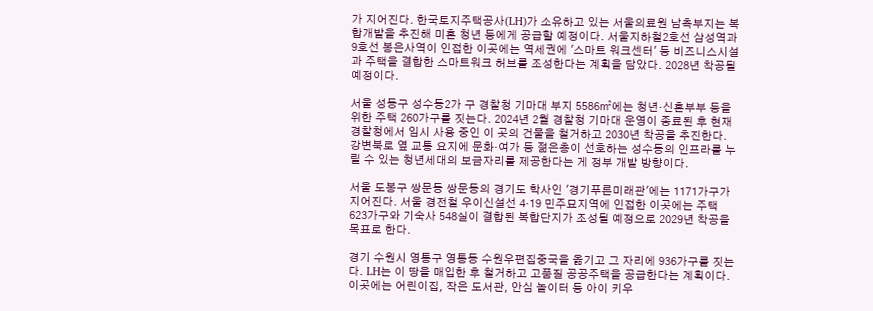가 지어진다. 한국토지주택공사(LH)가 소유하고 있는 서울의료원 남측부지는 복합개발을 추진해 미혼 청년 등에게 공급할 예정이다. 서울지하철2호선 삼성역과 9호선 봉은사역이 인접한 이곳에는 역세권에 '스마트 워크센터' 등 비즈니스시설과 주택을 결합한 스마트워크 허브를 조성한다는 계획을 담았다. 2028년 착공될 예정이다.

서울 성동구 성수동2가 구 경찰청 기마대 부지 5586㎡에는 청년·신혼부부 등을 위한 주택 260가구를 짓는다. 2024년 2월 경찰청 기마대 운영이 종료된 후 현재 경찰청에서 임시 사용 중인 이 곳의 건물을 철거하고 2030년 착공을 추진한다. 강변북로 옆 교통 요지에 문화·여가 등 젊은층이 선호하는 성수동의 인프라를 누릴 수 있는 청년세대의 보금자리를 제공한다는 게 정부 개발 방향이다.

서울 도봉구 쌍문동 쌍문동의 경기도 학사인 '경기푸른미래관'에는 1171가구가 지어진다. 서울 경전철 우이신설선 4·19 민주묘지역에 인접한 이곳에는 주택 623가구와 기숙사 548실이 결합된 복합단지가 조성될 예정으로 2029년 착공을 목표로 한다.

경기 수원시 영통구 영통동 수원우편집중국을 옮기고 그 자리에 936가구를 짓는다. LH는 이 땅을 매입한 후 철거하고 고품질 공공주택을 공급한다는 계획이다. 이곳에는 어린이집, 작은 도서관, 안심 놀이터 등 아이 키우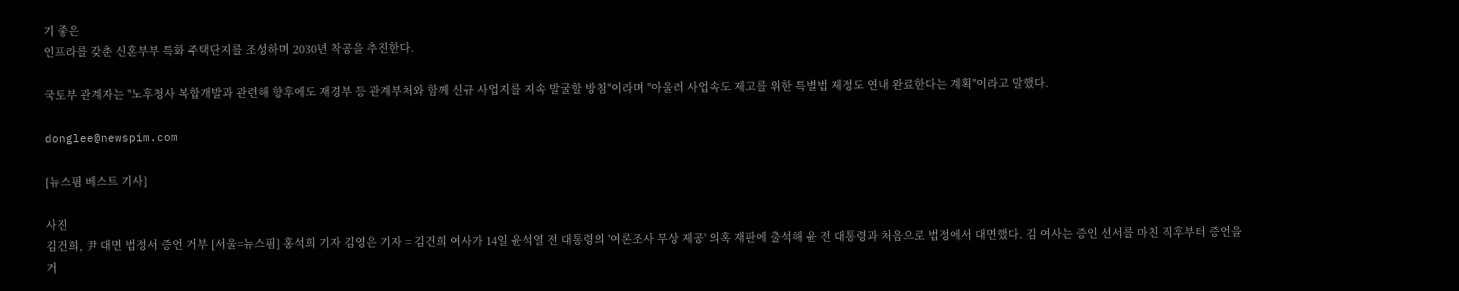기 좋은
인프라를 갖춘 신혼부부 특화 주택단지를 조성하며 2030년 착공을 추진한다.

국토부 관계자는 "노후청사 복합개발과 관련해 향후에도 재경부 등 관계부처와 함께 신규 사업지를 지속 발굴할 방침"이라며 "아울러 사업속도 제고를 위한 특별법 제정도 연내 완료한다는 계획"이라고 말했다.

donglee@newspim.com

[뉴스핌 베스트 기사]

사진
김건희, 尹 대면 법정서 증언 거부 [서울=뉴스핌] 홍석희 기자 김영은 기자 = 김건희 여사가 14일 윤석열 전 대통령의 '여론조사 무상 제공' 의혹 재판에 출석해 윤 전 대통령과 처음으로 법정에서 대면했다. 김 여사는 증인 선서를 마친 직후부터 증언을 거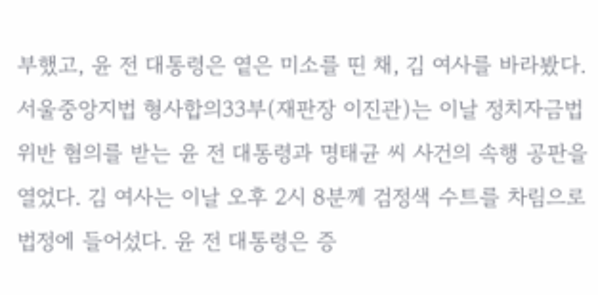부했고, 윤 전 대통령은 옅은 미소를 띤 채, 김 여사를 바라봤다. 서울중앙지법 형사합의33부(재판장 이진관)는 이날 정치자금법 위반 혐의를 받는 윤 전 대통령과 명태균 씨 사건의 속행 공판을 열었다. 김 여사는 이날 오후 2시 8분께 검정색 수트를 차림으로 법정에 들어섰다. 윤 전 대통령은 증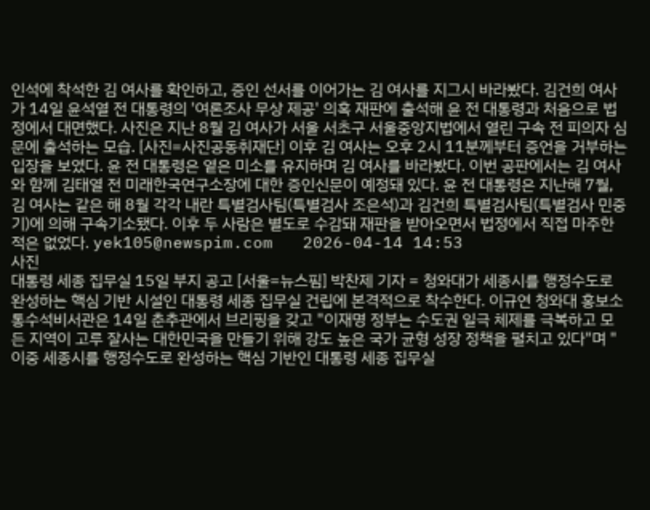인석에 착석한 김 여사를 확인하고, 증인 선서를 이어가는 김 여사를 지그시 바라봤다. 김건희 여사가 14일 윤석열 전 대통령의 '여론조사 무상 제공' 의혹 재판에 출석해 윤 전 대통령과 처음으로 법정에서 대면했다. 사진은 지난 8월 김 여사가 서울 서초구 서울중앙지법에서 열린 구속 전 피의자 심문에 출석하는 모습. [사진=사진공동취재단] 이후 김 여사는 오후 2시 11분께부터 증언을 거부하는 입장을 보였다. 윤 전 대통령은 옅은 미소를 유지하며 김 여사를 바라봤다. 이번 공판에서는 김 여사와 함께 김태열 전 미래한국연구소장에 대한 증인신문이 예정돼 있다. 윤 전 대통령은 지난해 7월, 김 여사는 같은 해 8월 각각 내란 특별검사팀(특별검사 조은석)과 김건희 특별검사팀(특별검사 민중기)에 의해 구속기소됐다. 이후 두 사람은 별도로 수감돼 재판을 받아오면서 법정에서 직접 마주한 적은 없었다. yek105@newspim.com   2026-04-14 14:53
사진
대통령 세종 집무실 15일 부지 공고 [서울=뉴스핌] 박찬제 기자 = 청와대가 세종시를 행정수도로 완성하는 핵심 기반 시설인 대통령 세종 집무실 건립에 본격적으로 착수한다. 이규연 청와대 홍보소통수석비서관은 14일 춘추관에서 브리핑을 갖고 "이재명 정부는 수도권 일극 체제를 극복하고 모든 지역이 고루 잘사는 대한민국을 만들기 위해 강도 높은 국가 균형 성장 정책을 펼치고 있다"며 "이중 세종시를 행정수도로 완성하는 핵심 기반인 대통령 세종 집무실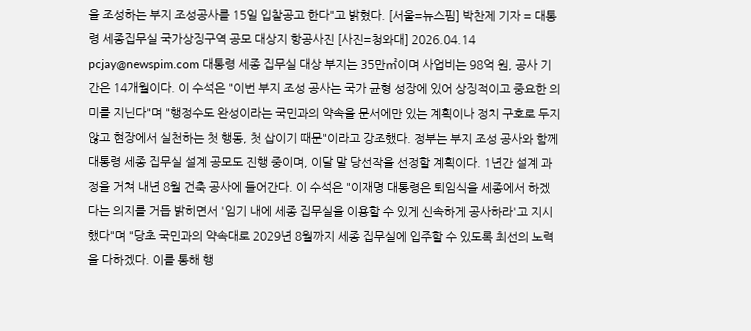을 조성하는 부지 조성공사를 15일 입찰공고 한다"고 밝혔다. [서울=뉴스핌] 박찬제 기자 = 대통령 세종집무실 국가상징구역 공모 대상지 항공사진 [사진=청와대] 2026.04.14 pcjay@newspim.com 대통령 세종 집무실 대상 부지는 35만㎡이며 사업비는 98억 원, 공사 기간은 14개월이다. 이 수석은 "이번 부지 조성 공사는 국가 균형 성장에 있어 상징적이고 중요한 의미를 지닌다"며 "행정수도 완성이라는 국민과의 약속을 문서에만 있는 계획이나 정치 구호로 두지 않고 현장에서 실천하는 첫 행동, 첫 삽이기 때문"이라고 강조했다. 정부는 부지 조성 공사와 함께 대통령 세종 집무실 설계 공모도 진행 중이며, 이달 말 당선작을 선정할 계획이다. 1년간 설계 과정을 거쳐 내년 8월 건축 공사에 들어간다. 이 수석은 "이재명 대통령은 퇴임식을 세종에서 하겠다는 의지를 거듭 밝히면서 '임기 내에 세종 집무실을 이용할 수 있게 신속하게 공사하라'고 지시했다"며 "당초 국민과의 약속대로 2029년 8월까지 세종 집무실에 입주할 수 있도록 최선의 노력을 다하겠다. 이를 통해 행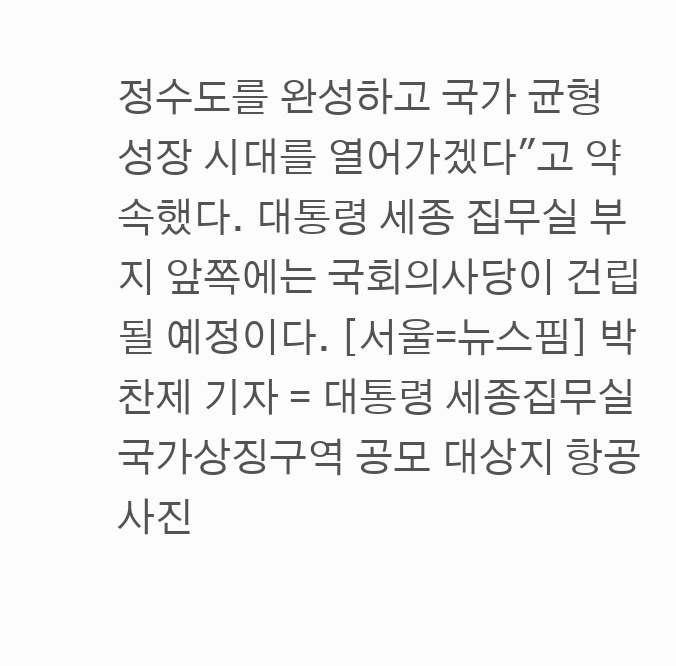정수도를 완성하고 국가 균형 성장 시대를 열어가겠다"고 약속했다. 대통령 세종 집무실 부지 앞쪽에는 국회의사당이 건립될 예정이다. [서울=뉴스핌] 박찬제 기자 = 대통령 세종집무실 국가상징구역 공모 대상지 항공사진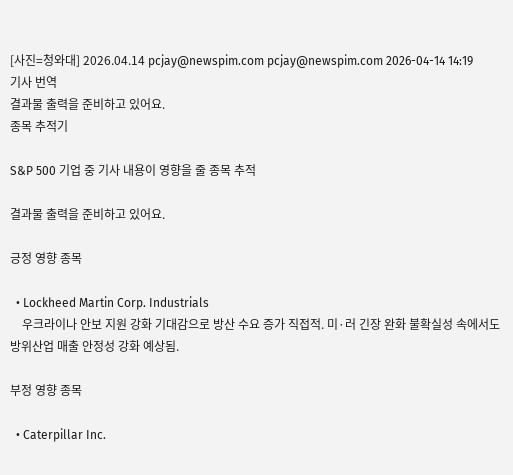[사진=청와대] 2026.04.14 pcjay@newspim.com pcjay@newspim.com 2026-04-14 14:19
기사 번역
결과물 출력을 준비하고 있어요.
종목 추적기

S&P 500 기업 중 기사 내용이 영향을 줄 종목 추적

결과물 출력을 준비하고 있어요.

긍정 영향 종목

  • Lockheed Martin Corp. Industrials
    우크라이나 안보 지원 강화 기대감으로 방산 수요 증가 직접적. 미·러 긴장 완화 불확실성 속에서도 방위산업 매출 안정성 강화 예상됨.

부정 영향 종목

  • Caterpillar Inc.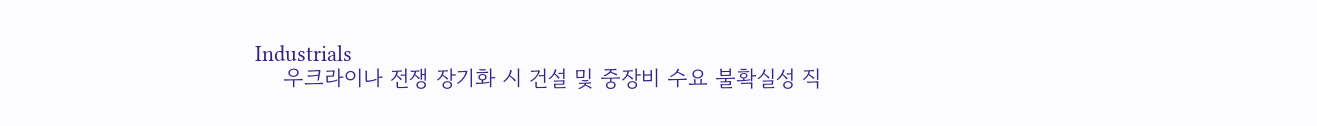Industrials
    우크라이나 전쟁 장기화 시 건설 및 중장비 수요 불확실성 직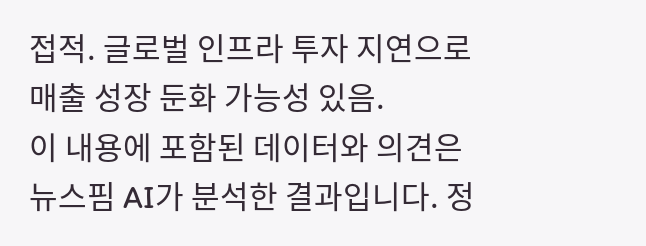접적. 글로벌 인프라 투자 지연으로 매출 성장 둔화 가능성 있음.
이 내용에 포함된 데이터와 의견은 뉴스핌 AI가 분석한 결과입니다. 정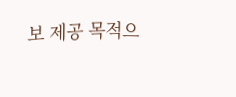보 제공 목적으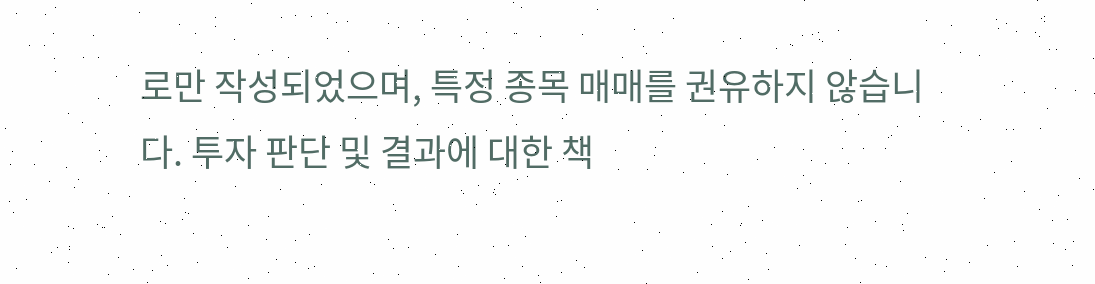로만 작성되었으며, 특정 종목 매매를 권유하지 않습니다. 투자 판단 및 결과에 대한 책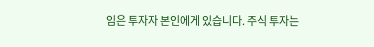임은 투자자 본인에게 있습니다. 주식 투자는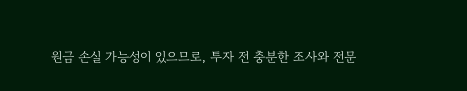원금 손실 가능성이 있으므로, 투자 전 충분한 조사와 전문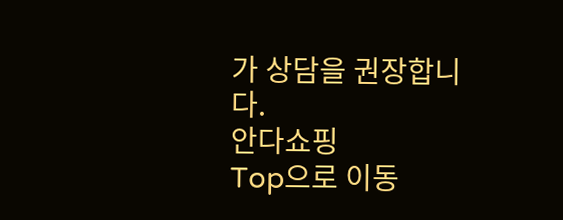가 상담을 권장합니다.
안다쇼핑
Top으로 이동